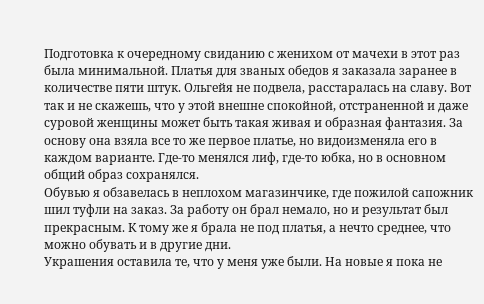Подготовка к очередному свиданию с женихом от мачехи в этот раз была минимальной. Платья для званых обедов я заказала заранее в количестве пяти штук. Ольгейя не подвела, расстаралась на славу. Вот так и не скажешь, что у этой внешне спокойной, отстраненной и даже суровой женщины может быть такая живая и образная фантазия. За основу она взяла все то же первое платье, но видоизменяла его в каждом варианте. Где-то менялся лиф, где-то юбка, но в основном общий образ сохранялся.
Обувью я обзавелась в неплохом магазинчике, где пожилой сапожник шил туфли на заказ. За работу он брал немало, но и результат был прекрасным. К тому же я брала не под платья, а нечто среднее, что можно обувать и в другие дни.
Украшения оставила те, что у меня уже были. На новые я пока не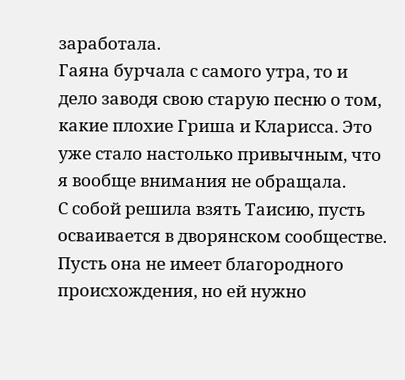заработала.
Гаяна бурчала с самого утра, то и дело заводя свою старую песню о том, какие плохие Гриша и Кларисса. Это уже стало настолько привычным, что я вообще внимания не обращала.
С собой решила взять Таисию, пусть осваивается в дворянском сообществе. Пусть она не имеет благородного происхождения, но ей нужно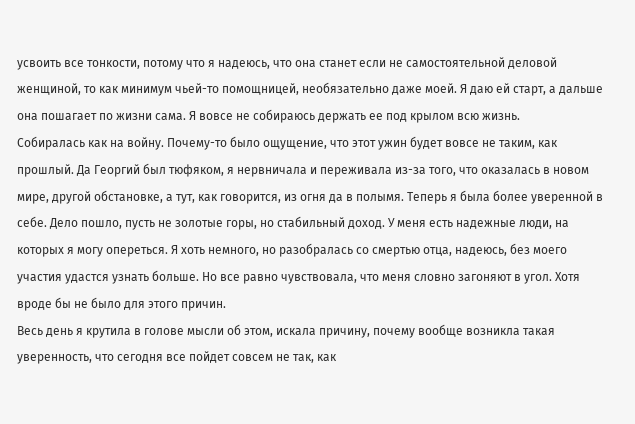усвоить все тонкости, потому что я надеюсь, что она станет если не самостоятельной деловой женщиной, то как минимум чьей-то помощницей, необязательно даже моей. Я даю ей старт, а дальше она пошагает по жизни сама. Я вовсе не собираюсь держать ее под крылом всю жизнь.
Собиралась как на войну. Почему-то было ощущение, что этот ужин будет вовсе не таким, как прошлый. Да Георгий был тюфяком, я нервничала и переживала из-за того, что оказалась в новом мире, другой обстановке, а тут, как говорится, из огня да в полымя. Теперь я была более уверенной в себе. Дело пошло, пусть не золотые горы, но стабильный доход. У меня есть надежные люди, на которых я могу опереться. Я хоть немного, но разобралась со смертью отца, надеюсь, без моего участия удастся узнать больше. Но все равно чувствовала, что меня словно загоняют в угол. Хотя вроде бы не было для этого причин.
Весь день я крутила в голове мысли об этом, искала причину, почему вообще возникла такая уверенность, что сегодня все пойдет совсем не так, как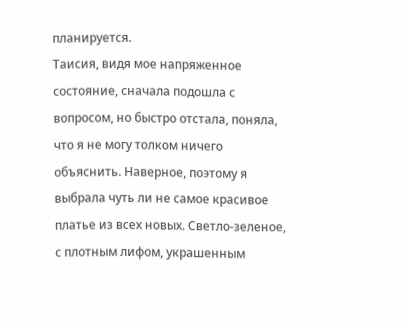планируется.
Таисия, видя мое напряженное состояние, сначала подошла с вопросом, но быстро отстала, поняла, что я не могу толком ничего объяснить. Наверное, поэтому я выбрала чуть ли не самое красивое платье из всех новых. Светло-зеленое, с плотным лифом, украшенным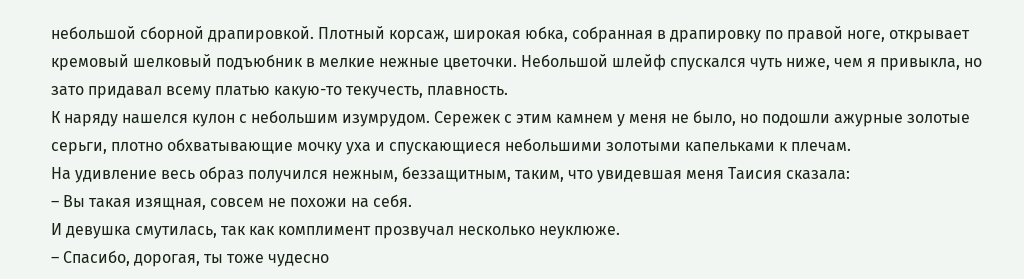небольшой сборной драпировкой. Плотный корсаж, широкая юбка, собранная в драпировку по правой ноге, открывает кремовый шелковый подъюбник в мелкие нежные цветочки. Небольшой шлейф спускался чуть ниже, чем я привыкла, но зато придавал всему платью какую-то текучесть, плавность.
К наряду нашелся кулон с небольшим изумрудом. Сережек с этим камнем у меня не было, но подошли ажурные золотые серьги, плотно обхватывающие мочку уха и спускающиеся небольшими золотыми капельками к плечам.
На удивление весь образ получился нежным, беззащитным, таким, что увидевшая меня Таисия сказала:
– Вы такая изящная, совсем не похожи на себя.
И девушка смутилась, так как комплимент прозвучал несколько неуклюже.
– Спасибо, дорогая, ты тоже чудесно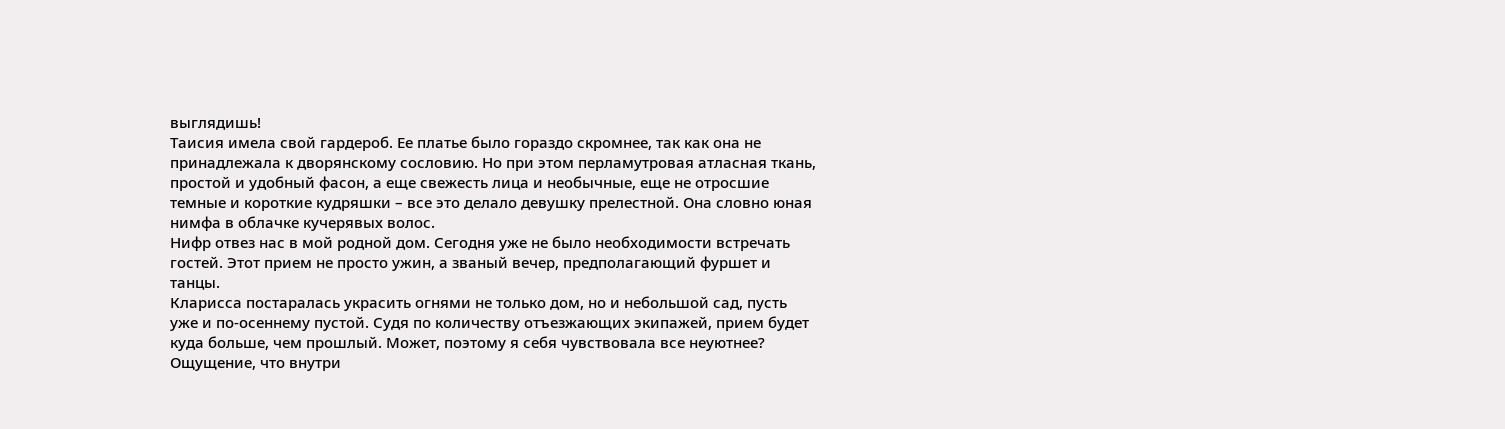выглядишь!
Таисия имела свой гардероб. Ее платье было гораздо скромнее, так как она не принадлежала к дворянскому сословию. Но при этом перламутровая атласная ткань, простой и удобный фасон, а еще свежесть лица и необычные, еще не отросшие темные и короткие кудряшки – все это делало девушку прелестной. Она словно юная нимфа в облачке кучерявых волос.
Нифр отвез нас в мой родной дом. Сегодня уже не было необходимости встречать гостей. Этот прием не просто ужин, а званый вечер, предполагающий фуршет и танцы.
Кларисса постаралась украсить огнями не только дом, но и небольшой сад, пусть уже и по-осеннему пустой. Судя по количеству отъезжающих экипажей, прием будет куда больше, чем прошлый. Может, поэтому я себя чувствовала все неуютнее? Ощущение, что внутри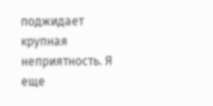поджидает крупная неприятность. Я еще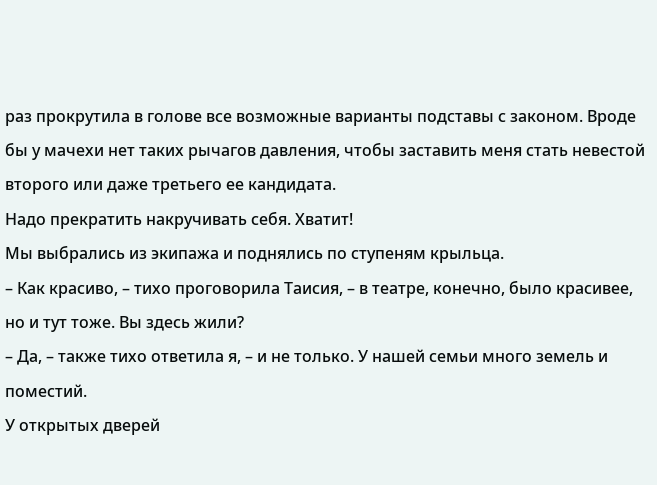раз прокрутила в голове все возможные варианты подставы с законом. Вроде бы у мачехи нет таких рычагов давления, чтобы заставить меня стать невестой второго или даже третьего ее кандидата.
Надо прекратить накручивать себя. Хватит!
Мы выбрались из экипажа и поднялись по ступеням крыльца.
– Как красиво, – тихо проговорила Таисия, – в театре, конечно, было красивее, но и тут тоже. Вы здесь жили?
– Да, – также тихо ответила я, – и не только. У нашей семьи много земель и поместий.
У открытых дверей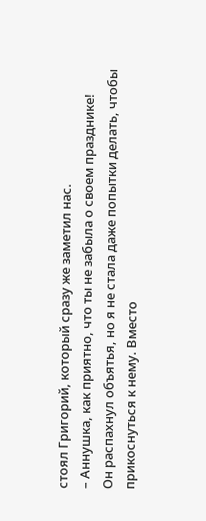стоял Григорий, который сразу же заметил нас.
– Аннушка, как приятно, что ты не забыла о своем празднике!
Он распахнул объятья, но я не стала даже попытки делать, чтобы прикоснуться к нему. Вместо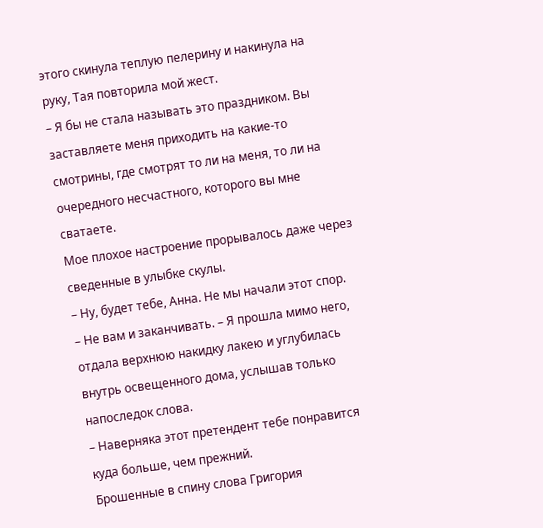этого скинула теплую пелерину и накинула на руку, Тая повторила мой жест.
– Я бы не стала называть это праздником. Вы заставляете меня приходить на какие-то смотрины, где смотрят то ли на меня, то ли на очередного несчастного, которого вы мне сватаете.
Мое плохое настроение прорывалось даже через сведенные в улыбке скулы.
– Ну, будет тебе, Анна. Не мы начали этот спор.
– Не вам и заканчивать. – Я прошла мимо него, отдала верхнюю накидку лакею и углубилась внутрь освещенного дома, услышав только напоследок слова.
– Наверняка этот претендент тебе понравится куда больше, чем прежний.
Брошенные в спину слова Григория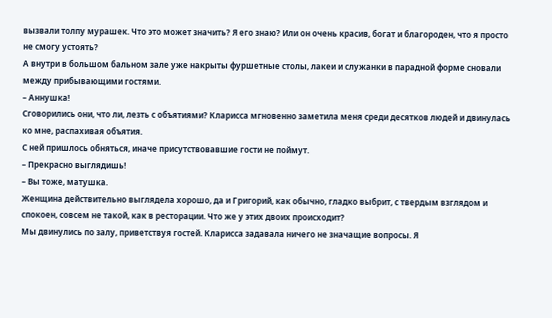вызвали толпу мурашек. Что это может значить? Я его знаю? Или он очень красив, богат и благороден, что я просто не смогу устоять?
А внутри в большом бальном зале уже накрыты фуршетные столы, лакеи и служанки в парадной форме сновали между прибывающими гостями.
– Аннушка!
Сговорились они, что ли, лезть с объятиями? Кларисса мгновенно заметила меня среди десятков людей и двинулась ко мне, распахивая объятия.
С ней пришлось обняться, иначе присутствовавшие гости не поймут.
– Прекрасно выглядишь!
– Вы тоже, матушка.
Женщина действительно выглядела хорошо, да и Григорий, как обычно, гладко выбрит, с твердым взглядом и спокоен, совсем не такой, как в ресторации. Что же у этих двоих происходит?
Мы двинулись по залу, приветствуя гостей. Кларисса задавала ничего не значащие вопросы. Я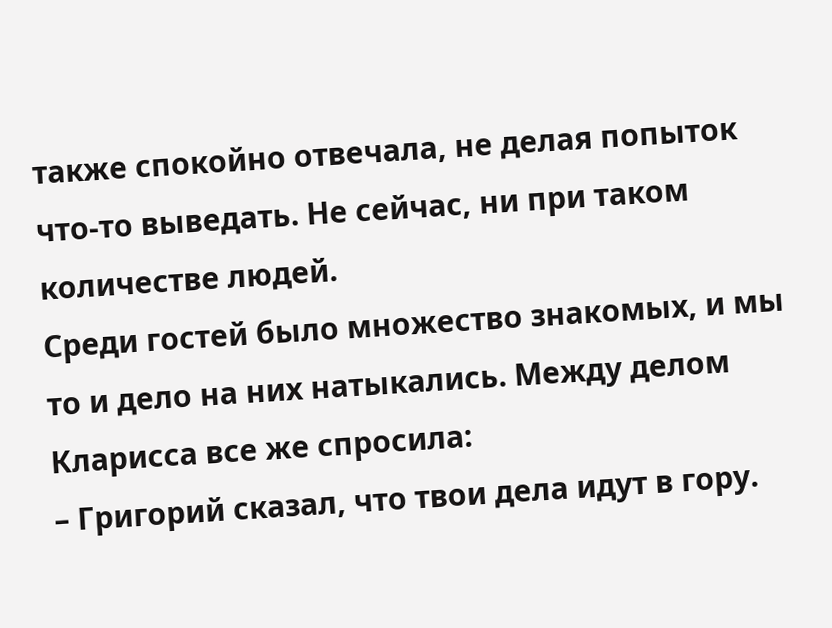также спокойно отвечала, не делая попыток что-то выведать. Не сейчас, ни при таком количестве людей.
Среди гостей было множество знакомых, и мы то и дело на них натыкались. Между делом Кларисса все же спросила:
– Григорий сказал, что твои дела идут в гору.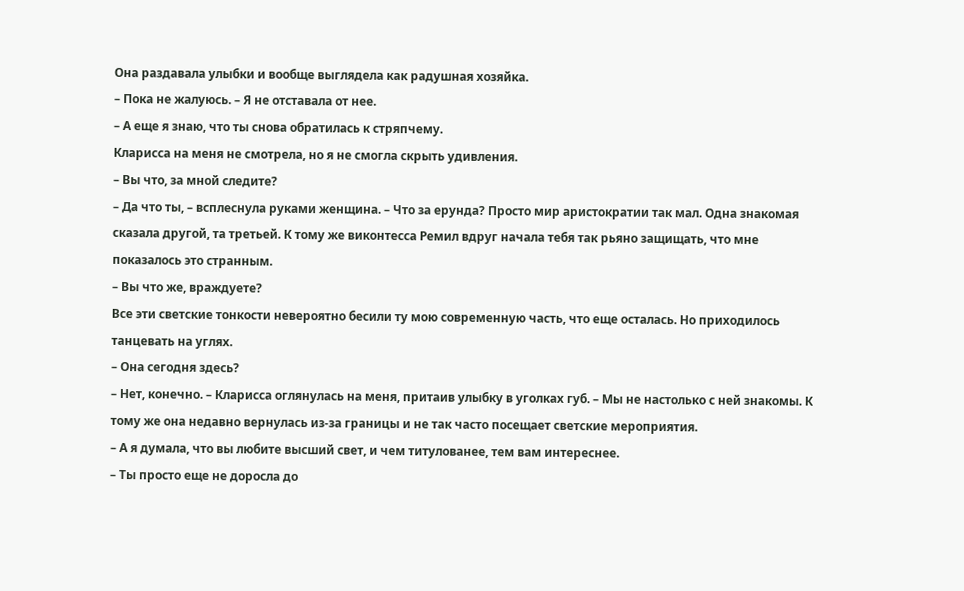Она раздавала улыбки и вообще выглядела как радушная хозяйка.
– Пока не жалуюсь. – Я не отставала от нее.
– А еще я знаю, что ты снова обратилась к стряпчему.
Кларисса на меня не смотрела, но я не смогла скрыть удивления.
– Вы что, за мной следите?
– Да что ты, – всплеснула руками женщина. – Что за ерунда? Просто мир аристократии так мал. Одна знакомая сказала другой, та третьей. К тому же виконтесса Ремил вдруг начала тебя так рьяно защищать, что мне показалось это странным.
– Вы что же, враждуете?
Все эти светские тонкости невероятно бесили ту мою современную часть, что еще осталась. Но приходилось танцевать на углях.
– Она сегодня здесь?
– Нет, конечно. – Кларисса оглянулась на меня, притаив улыбку в уголках губ. – Мы не настолько с ней знакомы. К тому же она недавно вернулась из-за границы и не так часто посещает светские мероприятия.
– А я думала, что вы любите высший свет, и чем титулованее, тем вам интереснее.
– Ты просто еще не доросла до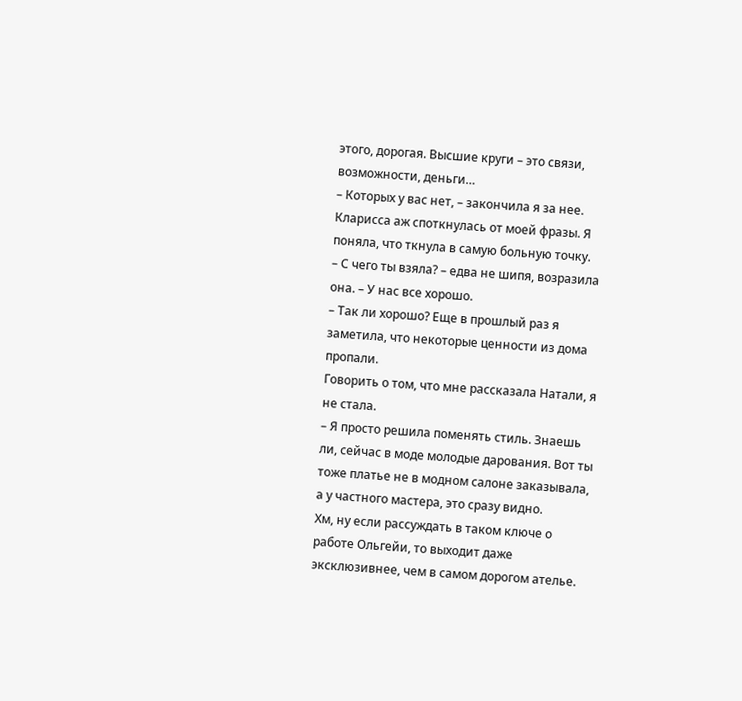этого, дорогая. Высшие круги – это связи, возможности, деньги…
– Которых у вас нет, – закончила я за нее.
Кларисса аж споткнулась от моей фразы. Я поняла, что ткнула в самую больную точку.
– С чего ты взяла? – едва не шипя, возразила она. – У нас все хорошо.
– Так ли хорошо? Еще в прошлый раз я заметила, что некоторые ценности из дома пропали.
Говорить о том, что мне рассказала Натали, я не стала.
– Я просто решила поменять стиль. Знаешь ли, сейчас в моде молодые дарования. Вот ты тоже платье не в модном салоне заказывала, а у частного мастера, это сразу видно.
Хм, ну если рассуждать в таком ключе о работе Ольгейи, то выходит даже эксклюзивнее, чем в самом дорогом ателье.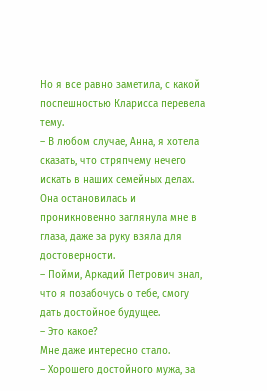Но я все равно заметила, с какой поспешностью Кларисса перевела тему.
– В любом случае, Анна, я хотела сказать, что стряпчему нечего искать в наших семейных делах.
Она остановилась и проникновенно заглянула мне в глаза, даже за руку взяла для достоверности.
– Пойми, Аркадий Петрович знал, что я позабочусь о тебе, смогу дать достойное будущее.
– Это какое?
Мне даже интересно стало.
– Хорошего достойного мужа, за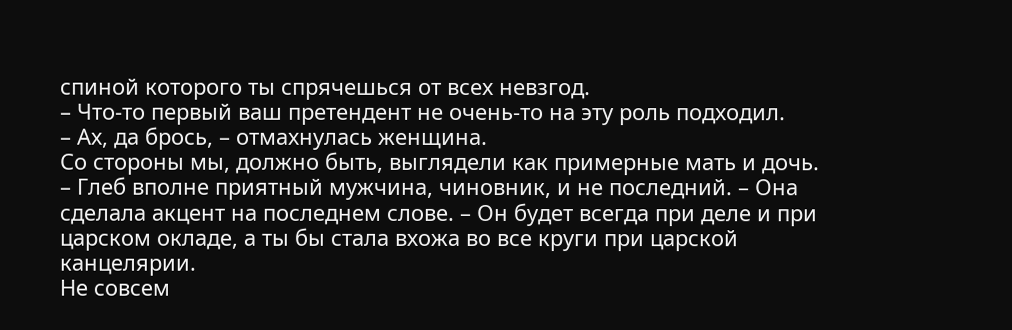спиной которого ты спрячешься от всех невзгод.
– Что-то первый ваш претендент не очень-то на эту роль подходил.
– Ах, да брось, – отмахнулась женщина.
Со стороны мы, должно быть, выглядели как примерные мать и дочь.
– Глеб вполне приятный мужчина, чиновник, и не последний. – Она сделала акцент на последнем слове. – Он будет всегда при деле и при царском окладе, а ты бы стала вхожа во все круги при царской канцелярии.
Не совсем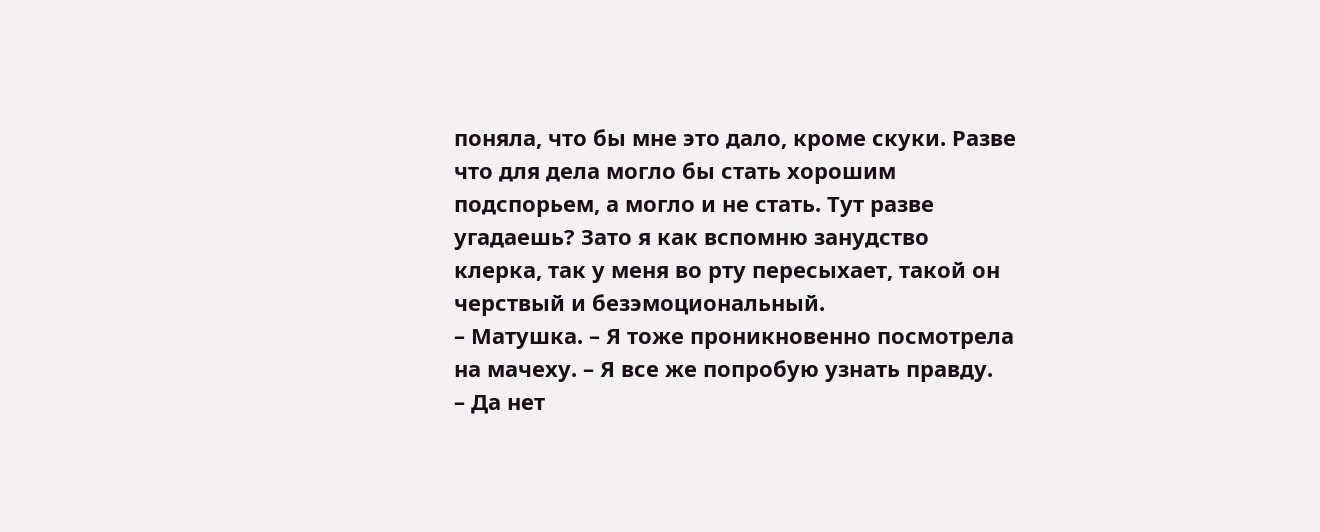поняла, что бы мне это дало, кроме скуки. Разве что для дела могло бы стать хорошим подспорьем, а могло и не стать. Тут разве угадаешь? Зато я как вспомню занудство клерка, так у меня во рту пересыхает, такой он черствый и безэмоциональный.
– Матушка. – Я тоже проникновенно посмотрела на мачеху. – Я все же попробую узнать правду.
– Да нет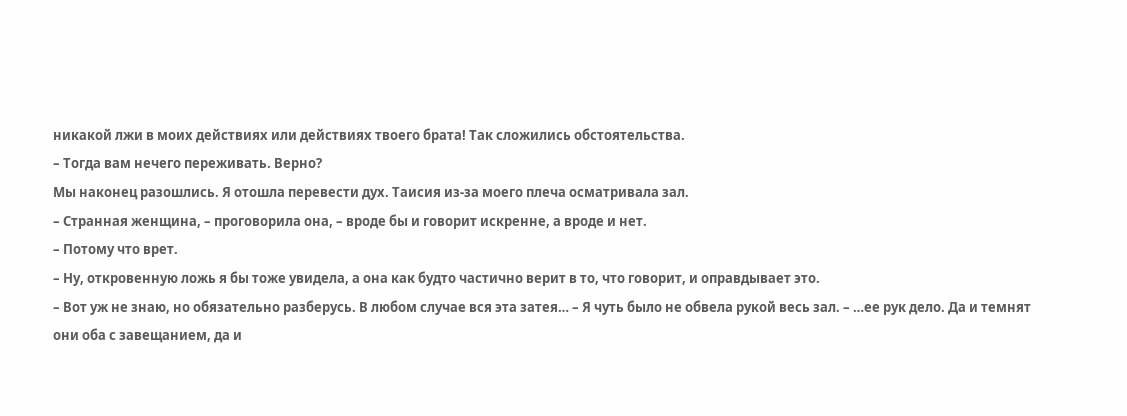никакой лжи в моих действиях или действиях твоего брата! Так сложились обстоятельства.
– Тогда вам нечего переживать. Верно?
Мы наконец разошлись. Я отошла перевести дух. Таисия из-за моего плеча осматривала зал.
– Странная женщина, – проговорила она, – вроде бы и говорит искренне, а вроде и нет.
– Потому что врет.
– Ну, откровенную ложь я бы тоже увидела, а она как будто частично верит в то, что говорит, и оправдывает это.
– Вот уж не знаю, но обязательно разберусь. В любом случае вся эта затея… – Я чуть было не обвела рукой весь зал. – …ее рук дело. Да и темнят они оба с завещанием, да и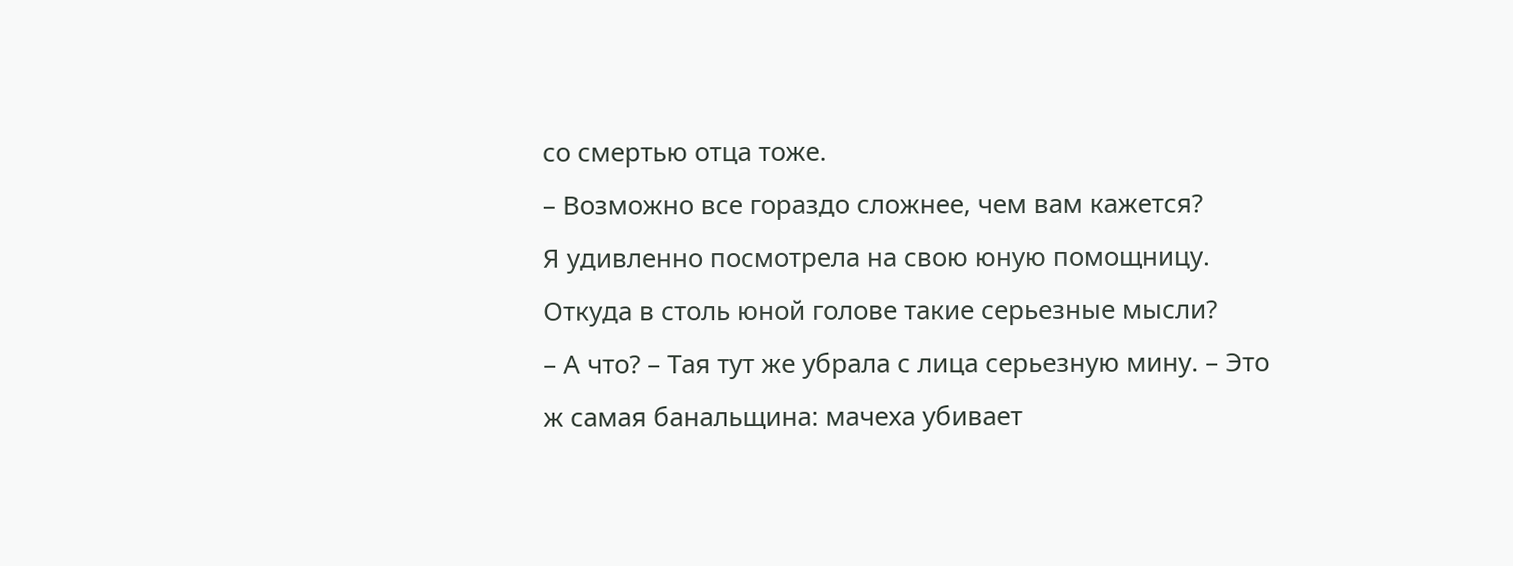со смертью отца тоже.
– Возможно все гораздо сложнее, чем вам кажется?
Я удивленно посмотрела на свою юную помощницу.
Откуда в столь юной голове такие серьезные мысли?
– А что? – Тая тут же убрала с лица серьезную мину. – Это ж самая банальщина: мачеха убивает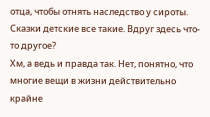отца, чтобы отнять наследство у сироты. Сказки детские все такие. Вдруг здесь что-то другое?
Хм, а ведь и правда так. Нет, понятно, что многие вещи в жизни действительно крайне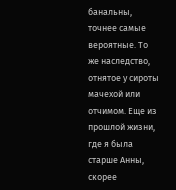банальны, точнее самые вероятные. То же наследство, отнятое у сироты мачехой или отчимом. Еще из прошлой жизни, где я была старше Анны, скорее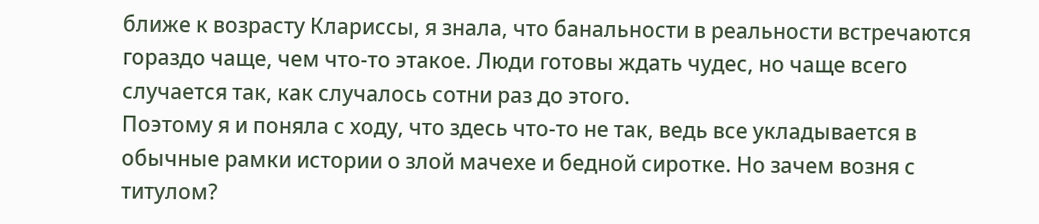ближе к возрасту Клариссы, я знала, что банальности в реальности встречаются гораздо чаще, чем что-то этакое. Люди готовы ждать чудес, но чаще всего случается так, как случалось сотни раз до этого.
Поэтому я и поняла с ходу, что здесь что-то не так, ведь все укладывается в обычные рамки истории о злой мачехе и бедной сиротке. Но зачем возня с титулом?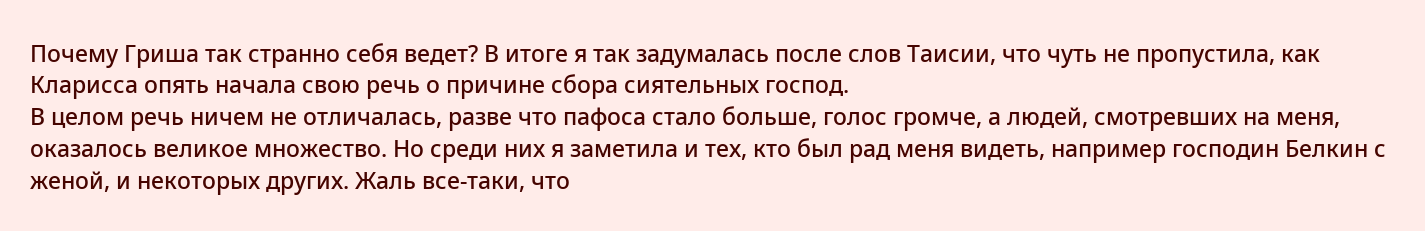Почему Гриша так странно себя ведет? В итоге я так задумалась после слов Таисии, что чуть не пропустила, как Кларисса опять начала свою речь о причине сбора сиятельных господ.
В целом речь ничем не отличалась, разве что пафоса стало больше, голос громче, а людей, смотревших на меня, оказалось великое множество. Но среди них я заметила и тех, кто был рад меня видеть, например господин Белкин с женой, и некоторых других. Жаль все-таки, что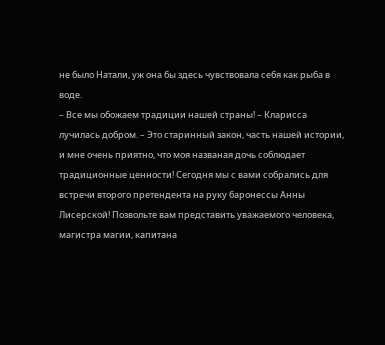не было Натали, уж она бы здесь чувствовала себя как рыба в воде.
– Все мы обожаем традиции нашей страны! – Кларисса лучилась добром. – Это старинный закон, часть нашей истории, и мне очень приятно, что моя названая дочь соблюдает традиционные ценности! Сегодня мы с вами собрались для встречи второго претендента на руку баронессы Анны Лисерской! Позвольте вам представить уважаемого человека, магистра магии, капитана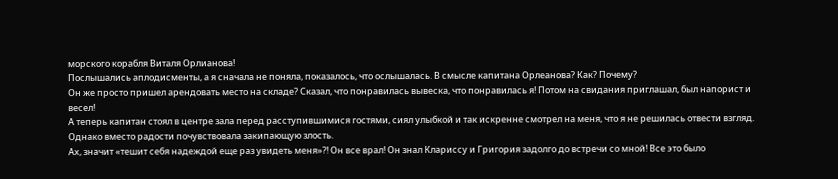морского корабля Виталя Орлианова!
Послышались аплодисменты, а я сначала не поняла, показалось, что ослышалась. В смысле капитана Орлеанова? Как? Почему?
Он же просто пришел арендовать место на складе? Сказал, что понравилась вывеска, что понравилась я! Потом на свидания приглашал, был напорист и весел!
А теперь капитан стоял в центре зала перед расступившимися гостями, сиял улыбкой и так искренне смотрел на меня, что я не решилась отвести взгляд. Однако вместо радости почувствовала закипающую злость.
Ах, значит «тешит себя надеждой еще раз увидеть меня»?! Он все врал! Он знал Клариссу и Григория задолго до встречи со мной! Все это было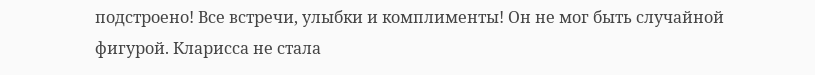подстроено! Все встречи, улыбки и комплименты! Он не мог быть случайной фигурой. Кларисса не стала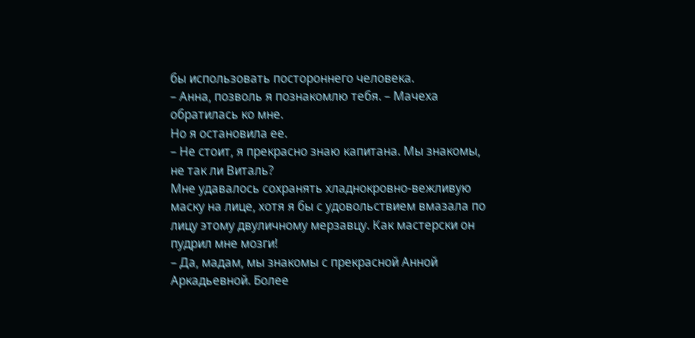бы использовать постороннего человека.
– Анна, позволь я познакомлю тебя. – Мачеха обратилась ко мне.
Но я остановила ее.
– Не стоит, я прекрасно знаю капитана. Мы знакомы, не так ли Виталь?
Мне удавалось сохранять хладнокровно-вежливую маску на лице, хотя я бы с удовольствием вмазала по лицу этому двуличному мерзавцу. Как мастерски он пудрил мне мозги!
– Да, мадам, мы знакомы с прекрасной Анной Аркадьевной. Более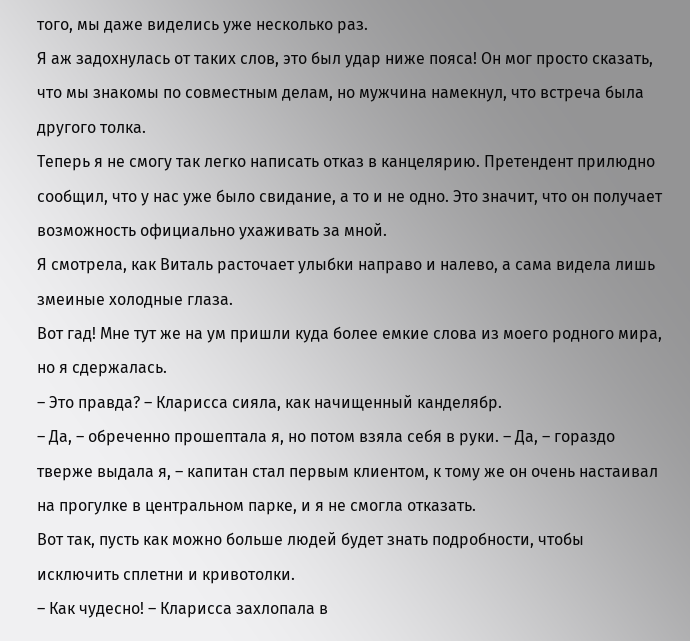того, мы даже виделись уже несколько раз.
Я аж задохнулась от таких слов, это был удар ниже пояса! Он мог просто сказать, что мы знакомы по совместным делам, но мужчина намекнул, что встреча была другого толка.
Теперь я не смогу так легко написать отказ в канцелярию. Претендент прилюдно сообщил, что у нас уже было свидание, а то и не одно. Это значит, что он получает возможность официально ухаживать за мной.
Я смотрела, как Виталь расточает улыбки направо и налево, а сама видела лишь змеиные холодные глаза.
Вот гад! Мне тут же на ум пришли куда более емкие слова из моего родного мира, но я сдержалась.
– Это правда? – Кларисса сияла, как начищенный канделябр.
– Да, – обреченно прошептала я, но потом взяла себя в руки. – Да, – гораздо тверже выдала я, – капитан стал первым клиентом, к тому же он очень настаивал на прогулке в центральном парке, и я не смогла отказать.
Вот так, пусть как можно больше людей будет знать подробности, чтобы исключить сплетни и кривотолки.
– Как чудесно! – Кларисса захлопала в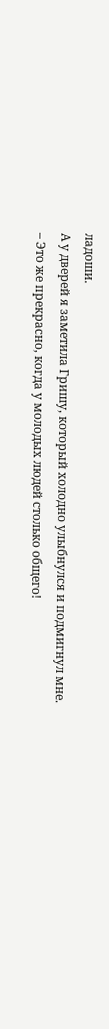ладоши.
А у дверей я заметила Гришу, который холодно улыбнулся и подмигнул мне.
– Это же прекрасно, когда у молодых людей столько общего!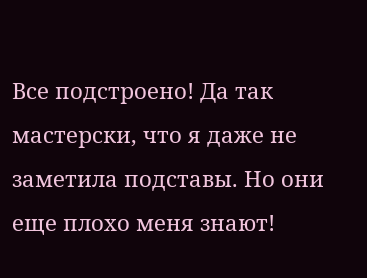Все подстроено! Да так мастерски, что я даже не заметила подставы. Но они еще плохо меня знают!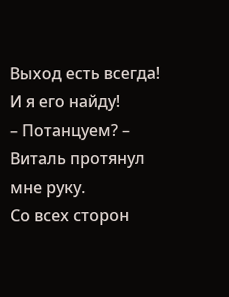Выход есть всегда! И я его найду!
– Потанцуем? – Виталь протянул мне руку.
Со всех сторон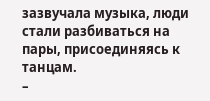зазвучала музыка, люди стали разбиваться на пары, присоединяясь к танцам.
–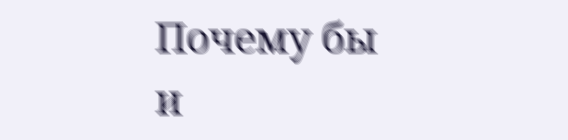Почему бы и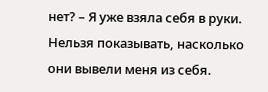нет? – Я уже взяла себя в руки.
Нельзя показывать, насколько они вывели меня из себя.